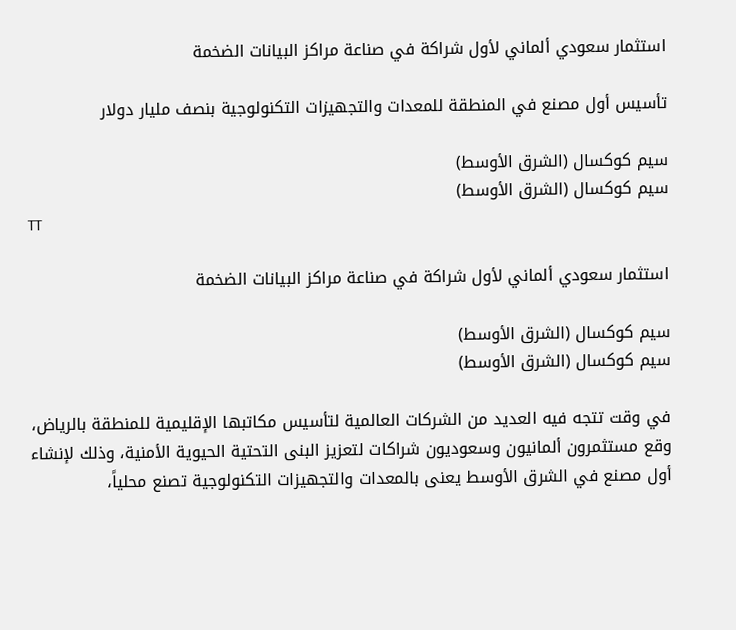استثمار سعودي ألماني لأول شراكة في صناعة مراكز البيانات الضخمة

تأسيس أول مصنع في المنطقة للمعدات والتجهيزات التكنولوجية بنصف مليار دولار

سيم كوكسال (الشرق الأوسط)
سيم كوكسال (الشرق الأوسط)
TT

استثمار سعودي ألماني لأول شراكة في صناعة مراكز البيانات الضخمة

سيم كوكسال (الشرق الأوسط)
سيم كوكسال (الشرق الأوسط)

في وقت تتجه فيه العديد من الشركات العالمية لتأسيس مكاتبها الإقليمية للمنطقة بالرياض، وقع مستثمرون ألمانيون وسعوديون شراكات لتعزيز البنى التحتية الحيوية الأمنية، وذلك لإنشاء أول مصنع في الشرق الأوسط يعنى بالمعدات والتجهيزات التكنولوجية تصنع محلياً،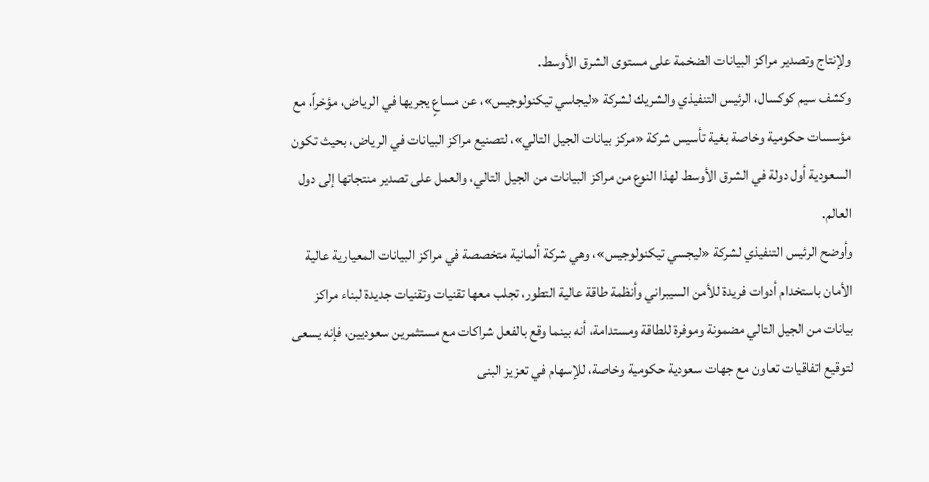ولإنتاج وتصدير مراكز البيانات الضخمة على مستوى الشرق الأوسط.
وكشف سيم كوكسال، الرئيس التنفيذي والشريك لشركة «ليجاسي تيكنولوجيس»، عن مساعٍ يجريها في الرياض، مؤخراً، مع مؤسسات حكومية وخاصة بغية تأسيس شركة «مركز بيانات الجيل التالي»، لتصنيع مراكز البيانات في الرياض، بحيث تكون السعودية أول دولة في الشرق الأوسط لهذا النوع من مراكز البيانات من الجيل التالي، والعمل على تصدير منتجاتها إلى دول العالم.
وأوضح الرئيس التنفيذي لشركة «ليجسي تيكنولوجيس»، وهي شركة ألمانية متخصصة في مراكز البيانات المعيارية عالية الأمان باستخدام أدوات فريدة للأمن السيبراني وأنظمة طاقة عالية التطور، تجلب معها تقنيات وتقنيات جديدة لبناء مراكز بيانات من الجيل التالي مضمونة وموفرة للطاقة ومستدامة، أنه بينما وقع بالفعل شراكات مع مستثمرين سعوديين، فإنه يسعى لتوقيع اتفاقيات تعاون مع جهات سعودية حكومية وخاصة، للإسهام في تعزيز البنى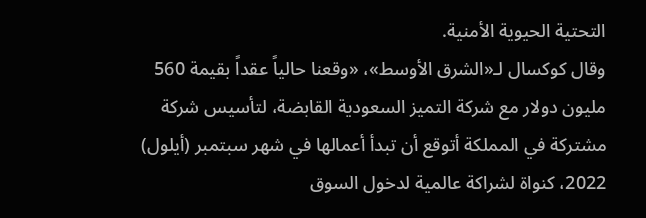التحتية الحيوية الأمنية.
وقال كوكسال لـ«الشرق الأوسط»، «وقعنا حالياً عقداً بقيمة 560 مليون دولار مع شركة التميز السعودية القابضة، لتأسيس شركة مشتركة في المملكة أتوقع أن تبدأ أعمالها في شهر سبتمبر (أيلول) 2022، كنواة لشراكة عالمية لدخول السوق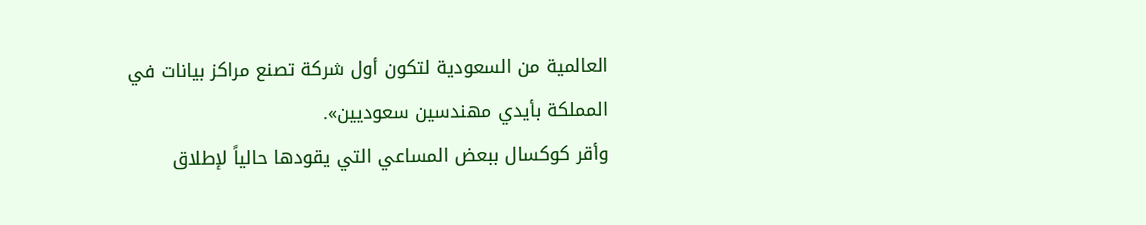العالمية من السعودية لتكون أول شركة تصنع مراكز بيانات في المملكة بأيدي مهندسين سعوديين».
وأقر كوكسال ببعض المساعي التي يقودها حالياً لإطلاق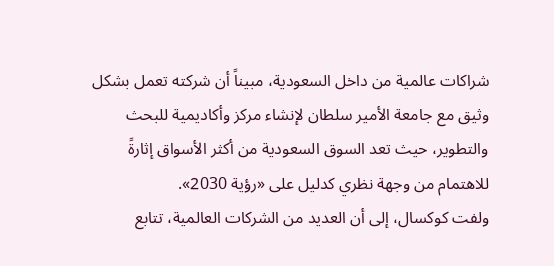شراكات عالمية من داخل السعودية، مبيناً أن شركته تعمل بشكل وثيق مع جامعة الأمير سلطان لإنشاء مركز وأكاديمية للبحث والتطوير، حيث تعد السوق السعودية من أكثر الأسواق إثارةً للاهتمام من وجهة نظري كدليل على «رؤية 2030».
ولفت كوكسال، إلى أن العديد من الشركات العالمية، تتابع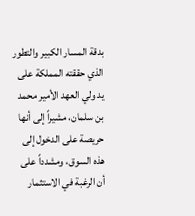بدقة المسار الكبير والتطور الذي حققته المملكة على يد ولي العهد الأمير محمد بن سلمان، مشيراً إلى أنها حريصة على الدخول إلى هذه السوق، ومشدداً على أن الرغبة في الاستثمار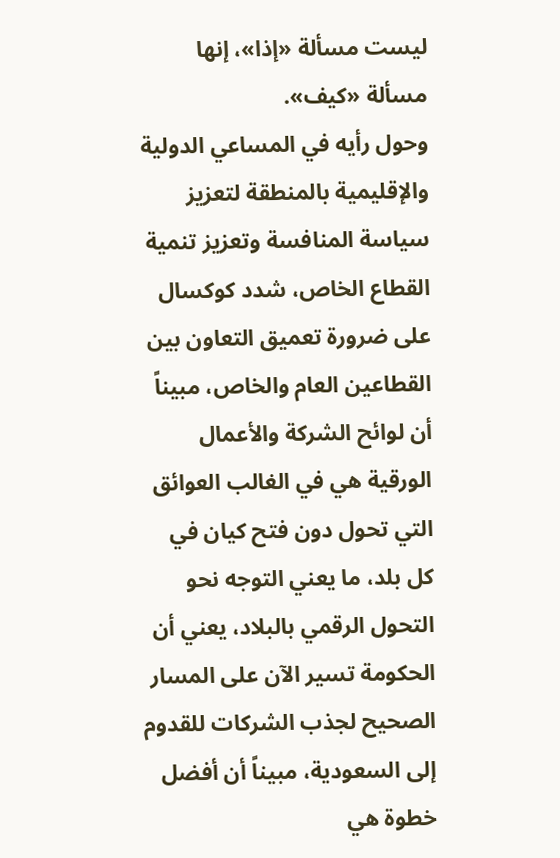ليست مسألة «إذا»، إنها مسألة «كيف».
وحول رأيه في المساعي الدولية والإقليمية بالمنطقة لتعزيز سياسة المنافسة وتعزيز تنمية القطاع الخاص، شدد كوكسال على ضرورة تعميق التعاون بين القطاعين العام والخاص، مبيناً أن لوائح الشركة والأعمال الورقية هي في الغالب العوائق التي تحول دون فتح كيان في كل بلد، ما يعني التوجه نحو التحول الرقمي بالبلاد، يعني أن الحكومة تسير الآن على المسار الصحيح لجذب الشركات للقدوم إلى السعودية، مبيناً أن أفضل خطوة هي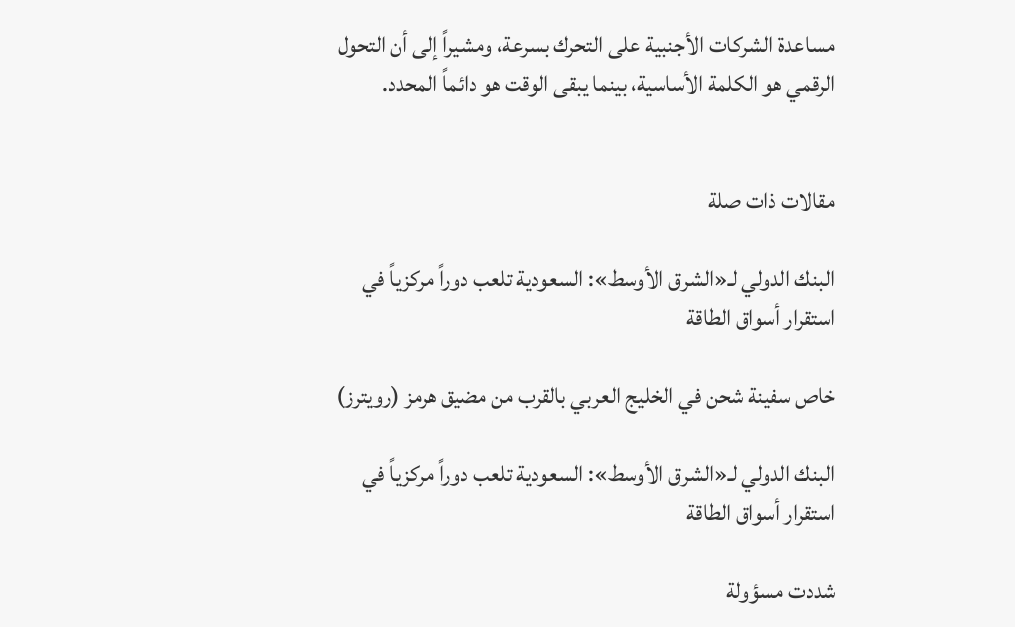مساعدة الشركات الأجنبية على التحرك بسرعة، ومشيراً إلى أن التحول الرقمي هو الكلمة الأساسية، بينما يبقى الوقت هو دائماً المحدد.


مقالات ذات صلة

البنك الدولي لـ«الشرق الأوسط»: السعودية تلعب دوراً مركزياً في استقرار أسواق الطاقة

خاص سفينة شحن في الخليج العربي بالقرب من مضيق هرمز (رويترز)

البنك الدولي لـ«الشرق الأوسط»: السعودية تلعب دوراً مركزياً في استقرار أسواق الطاقة

شددت مسؤولة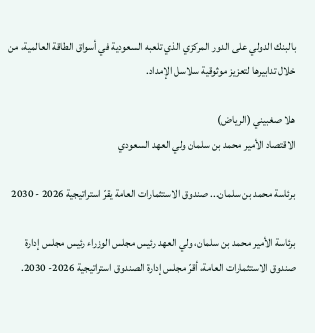بالبنك الدولي على الدور المركزي الذي تلعبه السعودية في أسواق الطاقة العالمية، من خلال تدابيرها لتعزيز موثوقية سلاسل الإمداد.

هلا صغبيني (الرياض)
الاقتصاد الأمير محمد بن سلمان ولي العهد السعودي

برئاسة محمد بن سلمان... صندوق الاستثمارات العامة يقرّ استراتيجية 2026 - 2030

برئاسة الأمير محمد بن سلمان، ولي العهد رئيس مجلس الوزراء رئيس مجلس إدارة صندوق الاستثمارات العامة، أقرّ مجلس إدارة الصندوق استراتيجية 2026- 2030.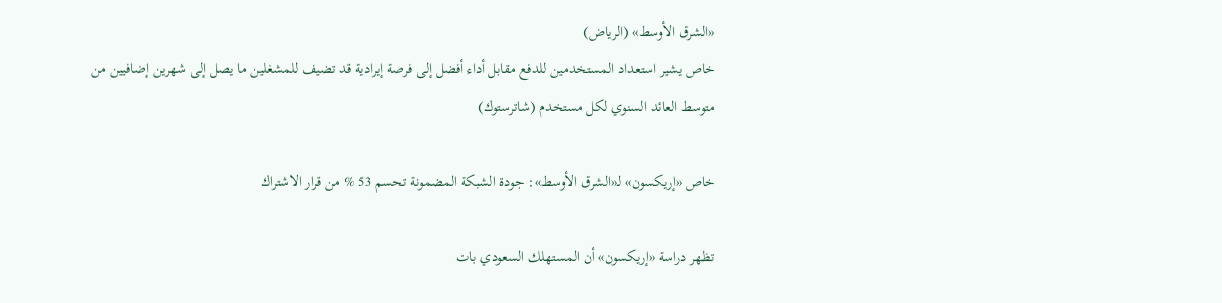«الشرق الأوسط» (الرياض)
خاص يشير استعداد المستخدمين للدفع مقابل أداء أفضل إلى فرصة إيرادية قد تضيف للمشغلين ما يصل إلى شهرين إضافيين من متوسط العائد السنوي لكل مستخدم (شاترستوك)

خاص «إريكسون» لـ«الشرق الأوسط»: جودة الشبكة المضمونة تحسم 53 % من قرار الاشتراك

تظهر دراسة «إريكسون» أن المستهلك السعودي بات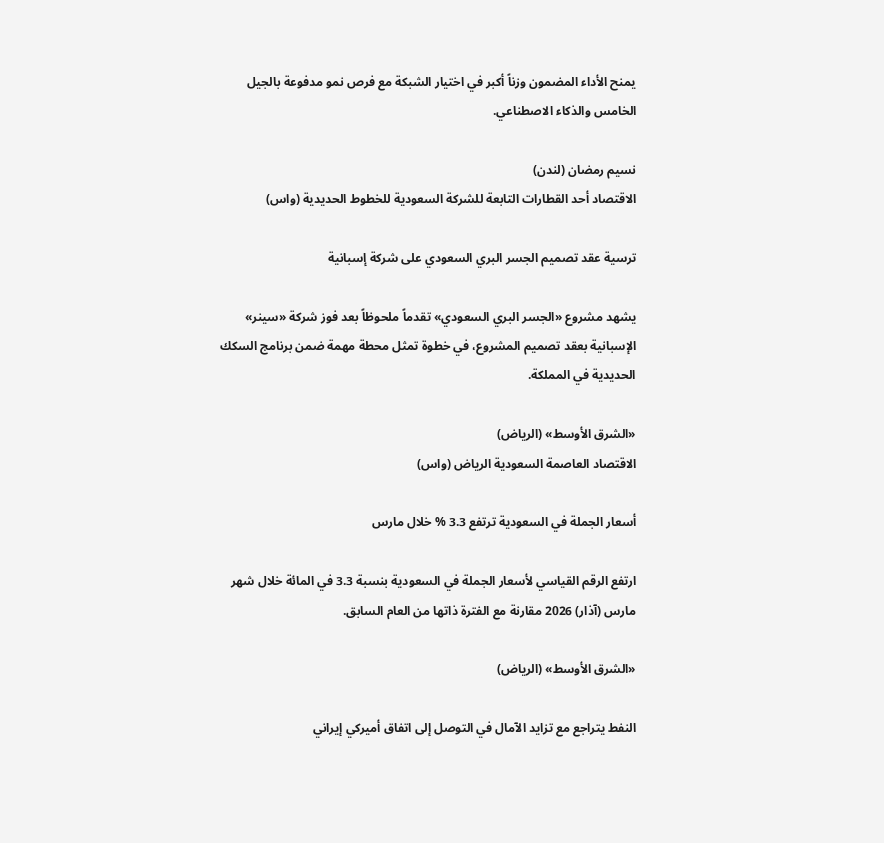يمنح الأداء المضمون وزناً أكبر في اختيار الشبكة مع فرص نمو مدفوعة بالجيل الخامس والذكاء الاصطناعي.

نسيم رمضان (لندن)
الاقتصاد أحد القطارات التابعة للشركة السعودية للخطوط الحديدية (واس)

ترسية عقد تصميم الجسر البري السعودي على شركة إسبانية

يشهد مشروع «الجسر البري السعودي» تقدماً ملحوظاً بعد فوز شركة «سينر» الإسبانية بعقد تصميم المشروع، في خطوة تمثل محطة مهمة ضمن برنامج السكك الحديدية في المملكة.

«الشرق الأوسط» (الرياض)
الاقتصاد العاصمة السعودية الرياض (واس)

أسعار الجملة في السعودية ترتفع 3.3 % خلال مارس

ارتفع الرقم القياسي لأسعار الجملة في السعودية بنسبة 3.3 في المائة خلال شهر مارس (آذار) 2026 مقارنة مع الفترة ذاتها من العام السابق.

«الشرق الأوسط» (الرياض)

النفط يتراجع مع تزايد الآمال في التوصل إلى اتفاق أميركي إيراني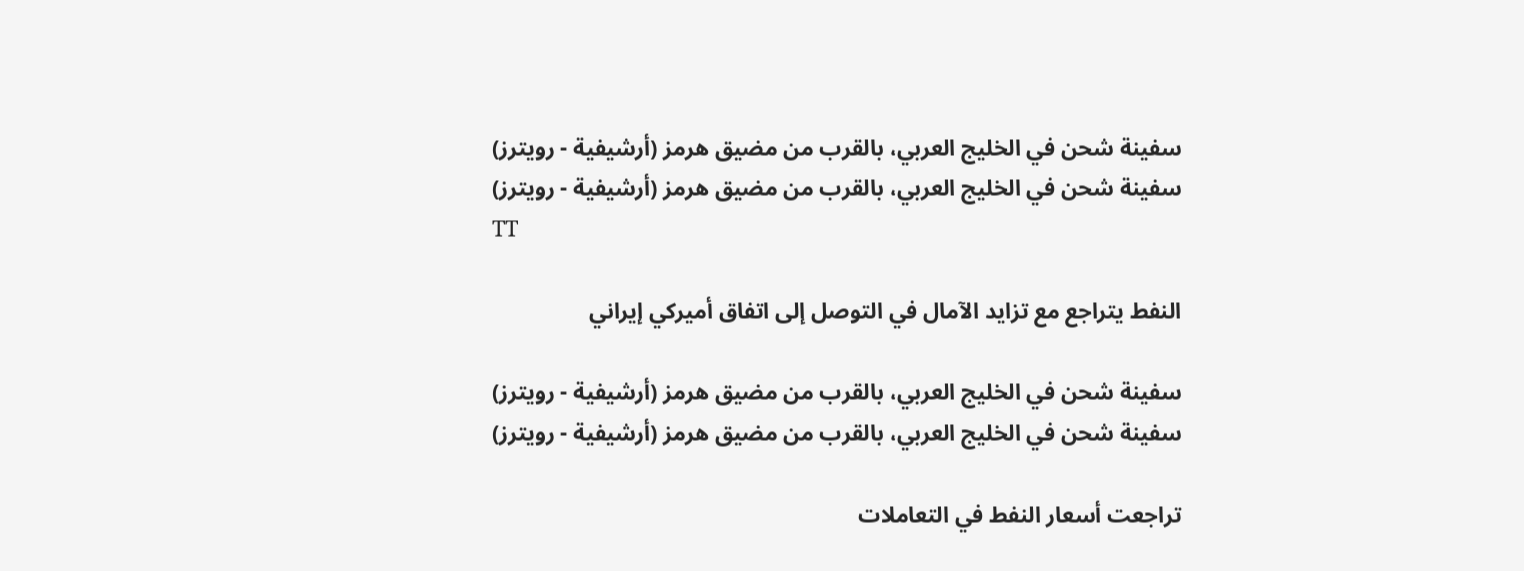سفينة شحن في الخليج العربي، بالقرب من مضيق هرمز (أرشيفية - رويترز)
سفينة شحن في الخليج العربي، بالقرب من مضيق هرمز (أرشيفية - رويترز)
TT

النفط يتراجع مع تزايد الآمال في التوصل إلى اتفاق أميركي إيراني

سفينة شحن في الخليج العربي، بالقرب من مضيق هرمز (أرشيفية - رويترز)
سفينة شحن في الخليج العربي، بالقرب من مضيق هرمز (أرشيفية - رويترز)

تراجعت أسعار النفط في التعاملات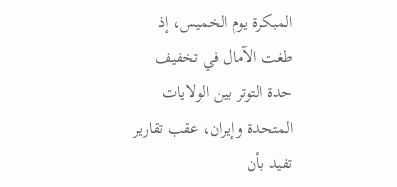المبكرة يوم الخميس، إذ طغت الآمال في تخفيف حدة التوتر بين الولايات المتحدة وإيران، عقب تقارير تفيد بأن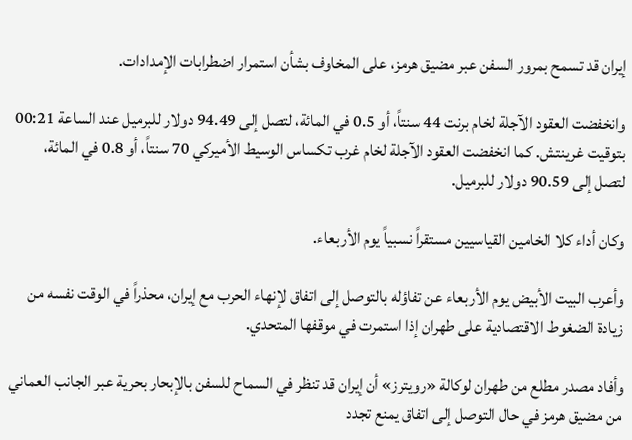إيران قد تسمح بمرور السفن عبر مضيق هرمز، على المخاوف بشأن استمرار اضطرابات الإمدادات.

وانخفضت العقود الآجلة لخام برنت 44 سنتاً، أو 0.5 في المائة، لتصل إلى 94.49 دولار للبرميل عند الساعة 00:21 بتوقيت غرينتش. كما انخفضت العقود الآجلة لخام غرب تكساس الوسيط الأميركي 70 سنتاً، أو 0.8 في المائة، لتصل إلى 90.59 دولار للبرميل.

وكان أداء كلا الخامين القياسيين مستقراً نسبياً يوم الأربعاء.

وأعرب البيت الأبيض يوم الأربعاء عن تفاؤله بالتوصل إلى اتفاق لإنهاء الحرب مع إيران، محذراً في الوقت نفسه من زيادة الضغوط الاقتصادية على طهران إذا استمرت في موقفها المتحدي.

وأفاد مصدر مطلع من طهران لوكالة «رويترز» أن إيران قد تنظر في السماح للسفن بالإبحار بحرية عبر الجانب العماني من مضيق هرمز في حال التوصل إلى اتفاق يمنع تجدد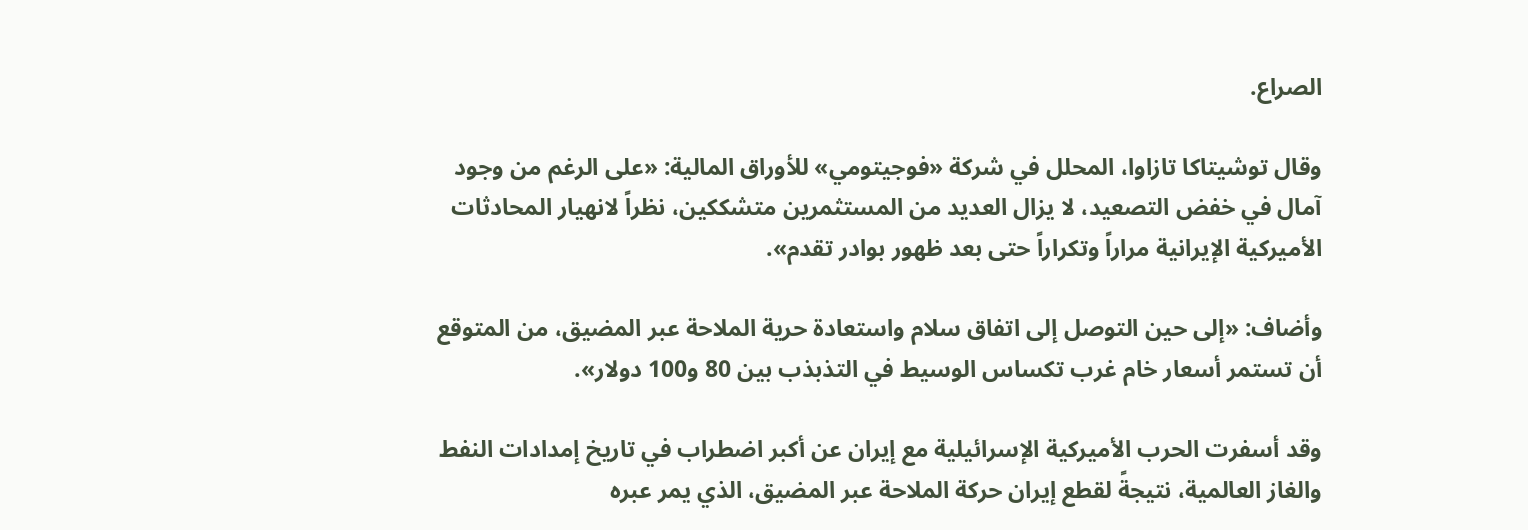الصراع.

وقال توشيتاكا تازاوا، المحلل في شركة «فوجيتومي» للأوراق المالية: «على الرغم من وجود آمال في خفض التصعيد، لا يزال العديد من المستثمرين متشككين، نظراً لانهيار المحادثات الأميركية الإيرانية مراراً وتكراراً حتى بعد ظهور بوادر تقدم».

وأضاف: «إلى حين التوصل إلى اتفاق سلام واستعادة حرية الملاحة عبر المضيق، من المتوقع أن تستمر أسعار خام غرب تكساس الوسيط في التذبذب بين 80 و100 دولار».

وقد أسفرت الحرب الأميركية الإسرائيلية مع إيران عن أكبر اضطراب في تاريخ إمدادات النفط والغاز العالمية، نتيجةً لقطع إيران حركة الملاحة عبر المضيق، الذي يمر عبره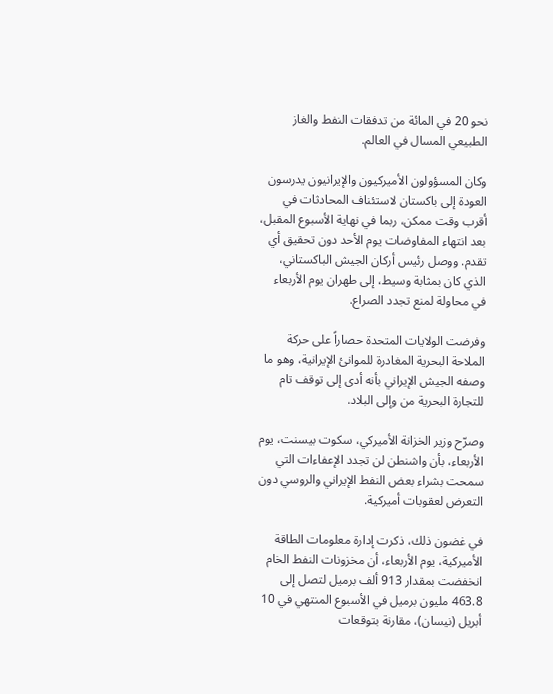نحو 20 في المائة من تدفقات النفط والغاز الطبيعي المسال في العالم.

وكان المسؤولون الأميركيون والإيرانيون يدرسون العودة إلى باكستان لاستئناف المحادثات في أقرب وقت ممكن، ربما في نهاية الأسبوع المقبل، بعد انتهاء المفاوضات يوم الأحد دون تحقيق أي تقدم. ووصل رئيس أركان الجيش الباكستاني، الذي كان بمثابة وسيط، إلى طهران يوم الأربعاء في محاولة لمنع تجدد الصراع.

وفرضت الولايات المتحدة حصاراً على حركة الملاحة البحرية المغادرة للموانئ الإيرانية، وهو ما وصفه الجيش الإيراني بأنه أدى إلى توقف تام للتجارة البحرية من وإلى البلاد.

وصرّح وزير الخزانة الأميركي، سكوت بيسنت، يوم الأربعاء، بأن واشنطن لن تجدد الإعفاءات التي سمحت بشراء بعض النفط الإيراني والروسي دون التعرض لعقوبات أميركية.

في غضون ذلك، ذكرت إدارة معلومات الطاقة الأميركية، يوم الأربعاء، أن مخزونات النفط الخام انخفضت بمقدار 913 ألف برميل لتصل إلى 463.8 مليون برميل في الأسبوع المنتهي في 10 أبريل (نيسان)، مقارنة بتوقعات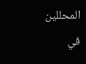المحللين في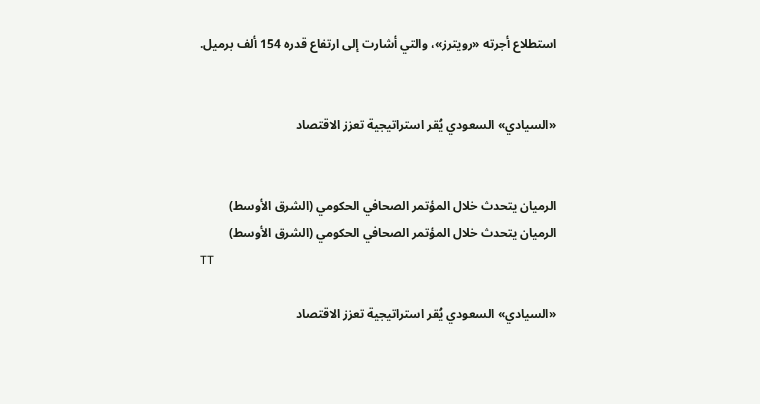استطلاع أجرته «رويترز»، والتي أشارت إلى ارتفاع قدره 154 ألف برميل.


«السيادي» السعودي يُقر استراتيجية تعزز الاقتصاد


الرميان يتحدث خلال المؤتمر الصحافي الحكومي (الشرق الأوسط)
الرميان يتحدث خلال المؤتمر الصحافي الحكومي (الشرق الأوسط)
TT

«السيادي» السعودي يُقر استراتيجية تعزز الاقتصاد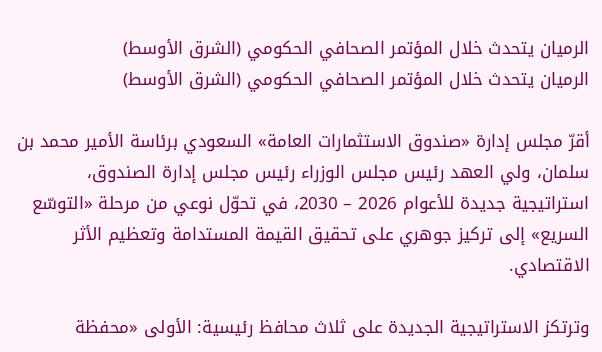الرميان يتحدث خلال المؤتمر الصحافي الحكومي (الشرق الأوسط)
الرميان يتحدث خلال المؤتمر الصحافي الحكومي (الشرق الأوسط)

أقرّ مجلس إدارة «صندوق الاستثمارات العامة» السعودي برئاسة الأمير محمد بن سلمان، ولي العهد رئيس مجلس الوزراء رئيس مجلس إدارة الصندوق، استراتيجية جديدة للأعوام 2026 – 2030، في تحوّل نوعي من مرحلة «التوسّع السريع» إلى تركيز جوهري على تحقيق القيمة المستدامة وتعظيم الأثر الاقتصادي.

وترتكز الاستراتيجية الجديدة على ثلاث محافظ رئيسية: الأولى «محفظة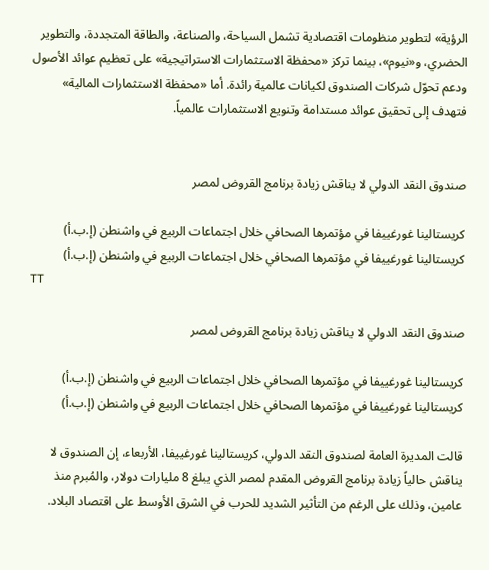الرؤية» لتطوير منظومات اقتصادية تشمل السياحة، والصناعة، والطاقة المتجددة، والتطوير الحضري، و«نيوم»، بينما تركز «محفظة الاستثمارات الاستراتيجية» على تعظيم عوائد الأصول ودعم تحوّل شركات الصندوق لكيانات عالمية رائدة. أما «محفظة الاستثمارات المالية» فتهدف إلى تحقيق عوائد مستدامة وتنويع الاستثمارات عالمياً.


صندوق النقد الدولي لا يناقش زيادة برنامج القروض لمصر

كريستالينا غورغييفا في مؤتمرها الصحافي خلال اجتماعات الربيع في واشنطن (إ.ب.أ)
كريستالينا غورغييفا في مؤتمرها الصحافي خلال اجتماعات الربيع في واشنطن (إ.ب.أ)
TT

صندوق النقد الدولي لا يناقش زيادة برنامج القروض لمصر

كريستالينا غورغييفا في مؤتمرها الصحافي خلال اجتماعات الربيع في واشنطن (إ.ب.أ)
كريستالينا غورغييفا في مؤتمرها الصحافي خلال اجتماعات الربيع في واشنطن (إ.ب.أ)

قالت المديرة العامة لصندوق النقد الدولي، كريستالينا غورغييفا، الأربعاء، إن الصندوق لا يناقش حالياً زيادة برنامج القروض المقدم لمصر الذي يبلغ 8 مليارات دولار، والمُبرم منذ عامين، وذلك على الرغم من التأثير الشديد للحرب في الشرق الأوسط على اقتصاد البلاد.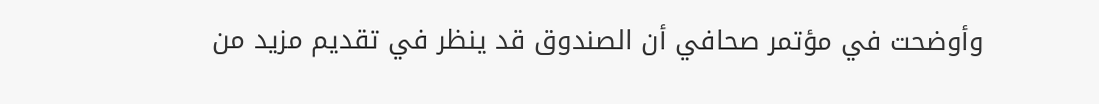وأوضحت في مؤتمر صحافي أن الصندوق قد ينظر في تقديم مزيد من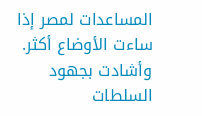المساعدات لمصر إذا ساءت الأوضاع أكثر. وأشادت بجهود السلطات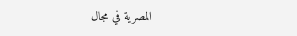المصرية في مجال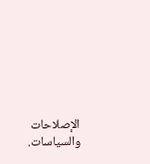الإصلاحات والسياسات.